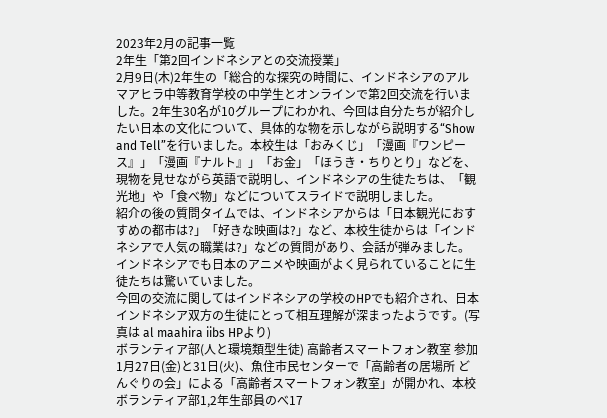2023年2月の記事一覧
2年生「第2回インドネシアとの交流授業」
2月9日(木)2年生の「総合的な探究の時間に、インドネシアのアルマアヒラ中等教育学校の中学生とオンラインで第2回交流を行いました。2年生30名が10グループにわかれ、今回は自分たちが紹介したい日本の文化について、具体的な物を示しながら説明する“Show and Tell”を行いました。本校生は「おみくじ」「漫画『ワンピース』」「漫画『ナルト』」「お金」「ほうき・ちりとり」などを、現物を見せながら英語で説明し、インドネシアの生徒たちは、「観光地」や「食べ物」などについてスライドで説明しました。
紹介の後の質問タイムでは、インドネシアからは「日本観光におすすめの都市は?」「好きな映画は?」など、本校生徒からは「インドネシアで人気の職業は?」などの質問があり、会話が弾みました。インドネシアでも日本のアニメや映画がよく見られていることに生徒たちは驚いていました。
今回の交流に関してはインドネシアの学校のHPでも紹介され、日本インドネシア双方の生徒にとって相互理解が深まったようです。(写真は al maahira iibs HPより)
ボランティア部(人と環境類型生徒) 高齢者スマートフォン教室 参加
1月27日(金)と31日(火)、魚住市民センターで「高齢者の居場所 どんぐりの会」による「高齢者スマートフォン教室」が開かれ、本校ボランティア部1,2年生部員のべ17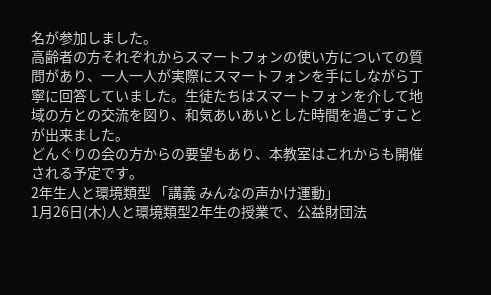名が参加しました。
高齢者の方それぞれからスマートフォンの使い方についての質問があり、一人一人が実際にスマートフォンを手にしながら丁寧に回答していました。生徒たちはスマートフォンを介して地域の方との交流を図り、和気あいあいとした時間を過ごすことが出来ました。
どんぐりの会の方からの要望もあり、本教室はこれからも開催される予定です。
2年生人と環境類型 「講義 みんなの声かけ運動」
1月26日(木)人と環境類型2年生の授業で、公益財団法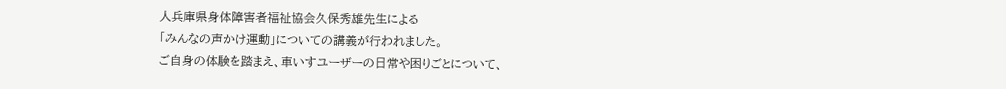人兵庫県身体障害者福祉協会久保秀雄先生による
「みんなの声かけ運動」についての講義が行われました。
ご自身の体験を踏まえ、車いすユーザーの日常や困りごとについて、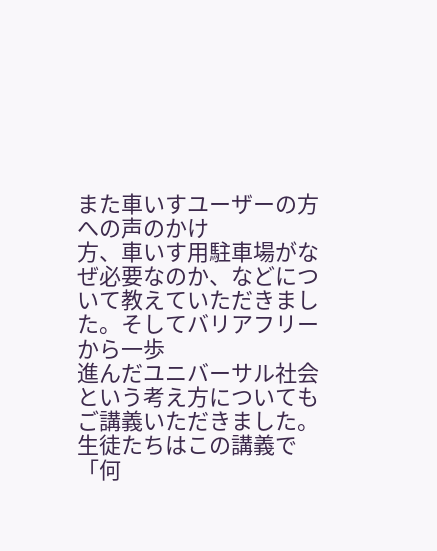また車いすユーザーの方への声のかけ
方、車いす用駐車場がなぜ必要なのか、などについて教えていただきました。そしてバリアフリーから一歩
進んだユニバーサル社会という考え方についてもご講義いただきました。生徒たちはこの講義で「何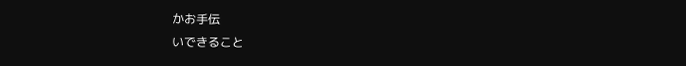かお手伝
いできること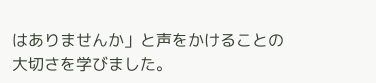はありませんか」と声をかけることの大切さを学びました。